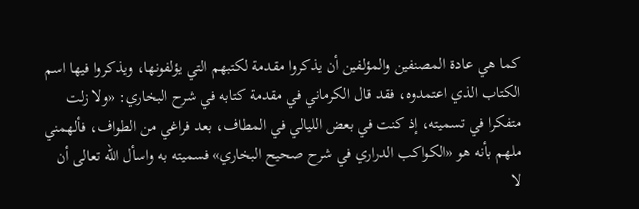كما هي عادة المصنفين والمؤلفين أن يذكروا مقدمة لكتبهم التي يؤلفونها، ويذكروا فيها اسم الكتاب الذي اعتمدوه، فقد قال الكرماني في مقدمة كتابه في شرح البخاري: «ولا زلت متفكرا في تسميته، إذ كنت في بعض الليالي في المطاف، بعد فراغي من الطواف، فألهمني ملهم بأنه هو «الكواكب الدراري في شرح صحيح البخاري» فسميته به واسأل الله تعالى أن لا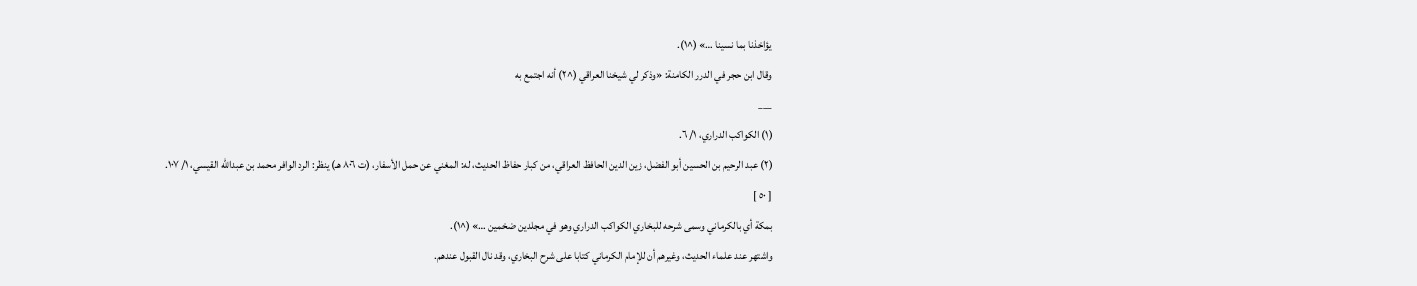يؤاخذنا بما نسينا …» (^١).
وقال ابن حجر في الدرر الكامنة: «وذكر لي شيخنا العراقي (^٢) أنه اجتمع به
___
(١) الكواكب الدراري، ١/ ٦.
(٢) عبد الرحيم بن الحسين أبو الفضل، زين الدين الحافظ العراقي، من كبار حفاظ الحديث، له: المغني عن حمل الأسفار، (ت ٨٠٦ هـ) ينظر: الرد الوافر محمد بن عبدالله القيسي، ١/ ١٠٧.
[ ٥٠ ]
بمكة أي بالكرماني وسمى شرحه للبخاري الكواكب الدراري وهو في مجلدين ضخمين …» (^١).
واشتهر عند علماء الحديث، وغيرهم أن للإمام الكرماني كتابا على شرح البخاري، وقد نال القبول عندهم.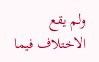ولم يقع الاختلاف فيما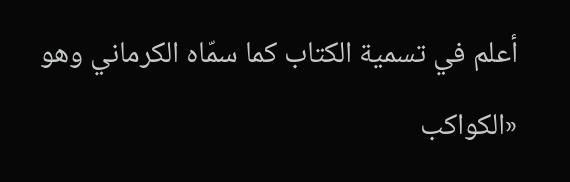أعلم في تسمية الكتاب كما سمّاه الكرماني وهو «الكواكب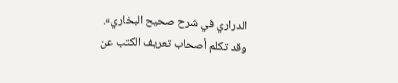الدراري في شرح صحيح البخاري».
وقد تكلم أصحاب تعريف الكتب عن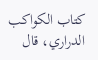كتاب الكواكب الدراري، قال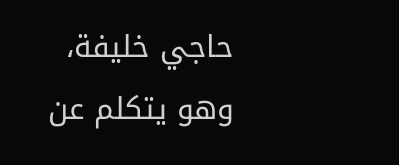حاجي خليفة، وهو يتكلم عن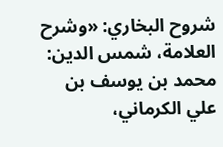شروح البخاري: «وشرح العلامة، شمس الدين: محمد بن يوسف بن علي الكرماني،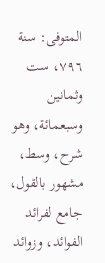المتوفى: سنة ٧٩٦، ست وثمانين وسبعمائة، وهو شرح، وسط، مشهور بالقول، جامع لفرائد الفوائد، وزوائد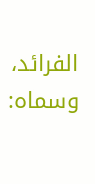الفرائد، وسماه: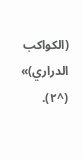(الكواكب الدراري)» (^٢).